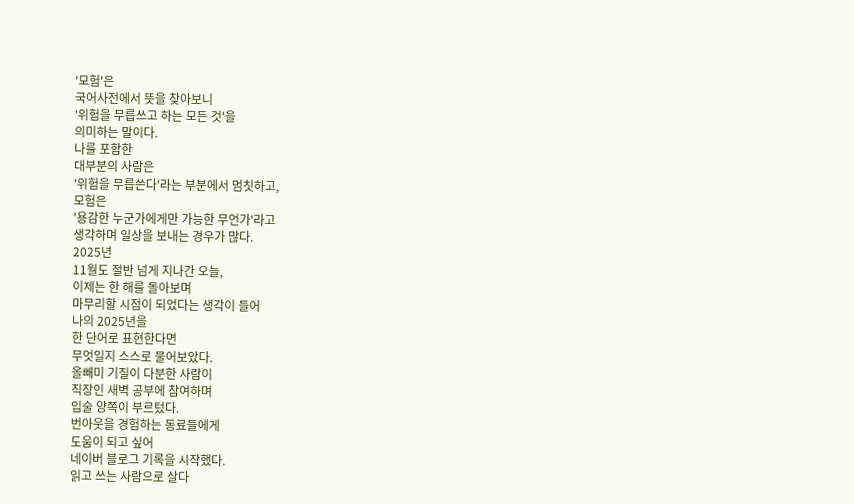'모험'은
국어사전에서 뜻을 찾아보니
'위험을 무릅쓰고 하는 모든 것'을
의미하는 말이다.
나를 포함한
대부분의 사람은
'위험을 무릅쓴다'라는 부분에서 멈칫하고,
모험은
'용감한 누군가에게만 가능한 무언가'라고
생각하며 일상을 보내는 경우가 많다.
2025년
11월도 절반 넘게 지나간 오늘,
이제는 한 해를 돌아보며
마무리할 시점이 되었다는 생각이 들어
나의 2025년을
한 단어로 표현한다면
무엇일지 스스로 물어보았다.
올빼미 기질이 다분한 사람이
직장인 새벽 공부에 참여하며
입술 양쪽이 부르텄다.
번아웃을 경험하는 동료들에게
도움이 되고 싶어
네이버 블로그 기록을 시작했다.
읽고 쓰는 사람으로 살다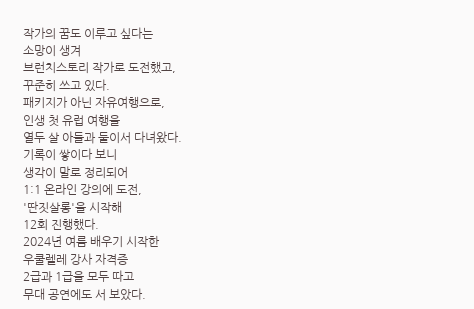작가의 꿈도 이루고 싶다는
소망이 생겨
브런치스토리 작가로 도전했고,
꾸준히 쓰고 있다.
패키지가 아닌 자유여행으로,
인생 첫 유럽 여행을
열두 살 아들과 둘이서 다녀왔다.
기록이 쌓이다 보니
생각이 말로 정리되어
1:1 온라인 강의에 도전,
'딴짓살롱'을 시작해
12회 진행했다.
2024년 여름 배우기 시작한
우쿨렐레 강사 자격증
2급과 1급을 모두 따고
무대 공연에도 서 보았다.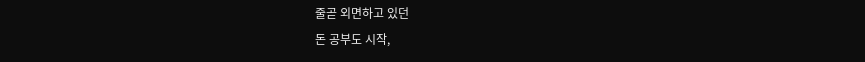줄곧 외면하고 있던
돈 공부도 시작,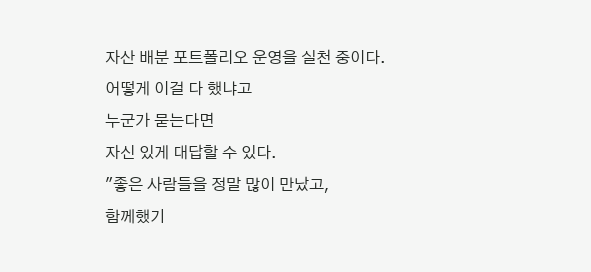자산 배분 포트폴리오 운영을 실천 중이다.
어떻게 이걸 다 했냐고
누군가 묻는다면
자신 있게 대답할 수 있다.
"좋은 사람들을 정말 많이 만났고,
함께했기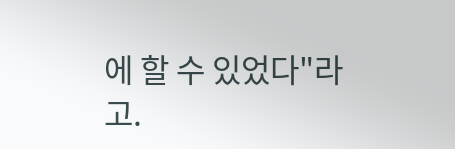에 할 수 있었다"라고.